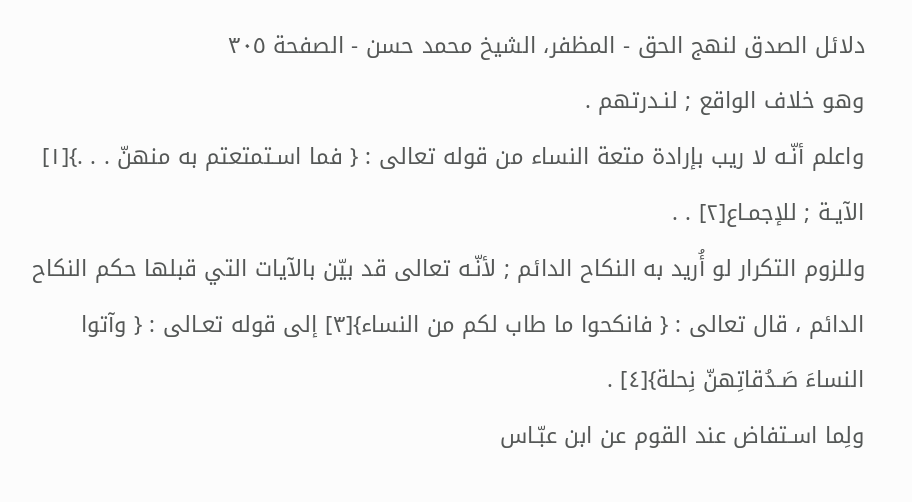دلائل الصدق لنهج الحق - المظفر، الشيخ محمد حسن - الصفحة ٣٠٥
وهو خلاف الواقع ; لنـدرتهم .
واعلم أنّـه لا ريب بإرادة متعة النساء من قوله تعالى : { فما اسـتمتعتم به منهنّ . . .}[١] الآيـة ; للإجمـاع[٢] . .
وللزوم التكرار لو أُريد به النكاح الدائم ; لأنّـه تعالى قد بيّن بالآيات التي قبلها حكم النكاح الدائم ، قال تعالى : { فانكحوا ما طاب لكم من النساء}[٣] إلى قوله تعـالى : { وآتوا النساءَ صَـدُقاتِهنّ نِحلة}[٤] .
ولِما اسـتفاض عند القوم عن ابن عبّـاس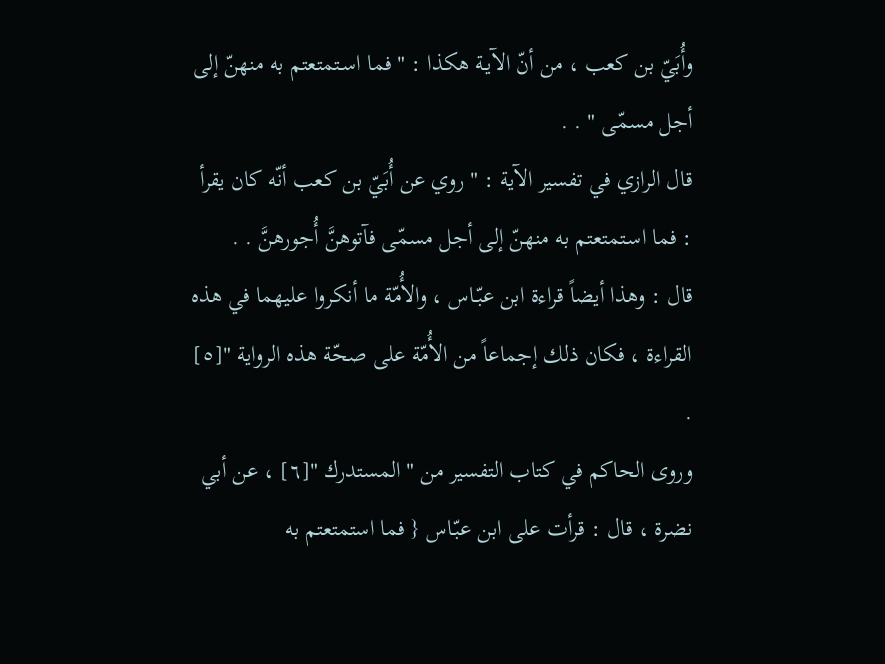وأُبَيّ بن كعب ، من أنّ الآيـة هكذا : " فما اسـتمتعتم به منهنّ إلى أجل مسمّى " . .
قال الرازي في تفسير الآية : " روي عن أُبَيّ بن كعب أنّه كان يقرأ : فما اسـتمتعتم به منهنّ إلى أجل مسمّى فآتوهنَّ أُجورهنَّ . .
قال : وهذا أيضاً قراءة ابن عبّـاس ، والأُمّة ما أنكروا عليهما في هذه القراءة ، فكان ذلك إجماعاً من الأُمّة على صحّة هذه الرواية "[٥] .
وروى الحاكم في كتاب التفسير من " المستدرك "[٦] ، عن أبي نضرة ، قال : قرأت على ابن عبّـاس { فما استمتعتم به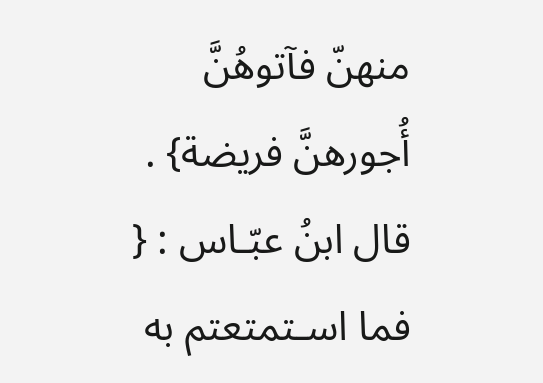منهنّ فآتوهُنَّ أُجورهنَّ فريضة} .
قال ابنُ عبّـاس : { فما اسـتمتعتم به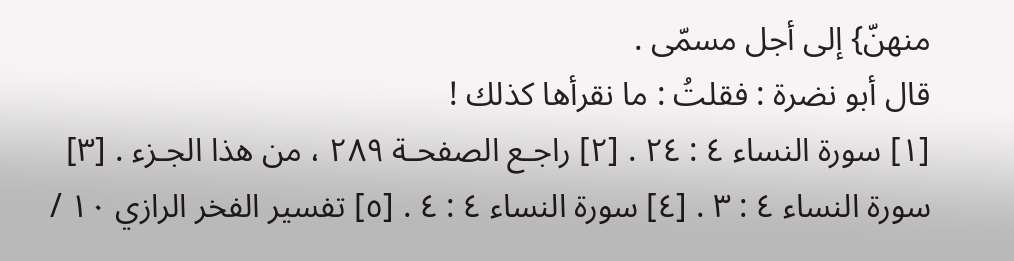منهنّ} إلى أجل مسمّى .
قال أبو نضرة : فقلتُ : ما نقرأها كذلك !
[١] سورة النساء ٤ : ٢٤ . [٢] راجـع الصفحـة ٢٨٩ ، من هذا الجـزء . [٣] سورة النساء ٤ : ٣ . [٤] سورة النساء ٤ : ٤ . [٥] تفسير الفخر الرازي ١٠ /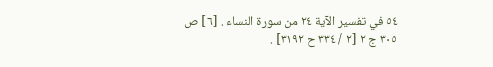٥٤ في تفسير الآية ٢٤ من سورة النساء . [٦] ص ٣٠٥ ج ٢ [٢ / ٣٣٤ ح ٣١٩٢] .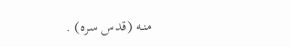منـه (قدس سره) .